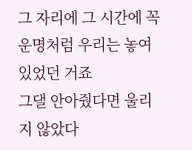그 자리에 그 시간에 꼭 운명처럼 우리는 놓여 있었던 거죠
그댈 안아줬다면 울리지 않았다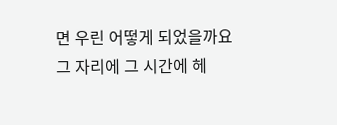면 우린 어떻게 되었을까요
그 자리에 그 시간에 헤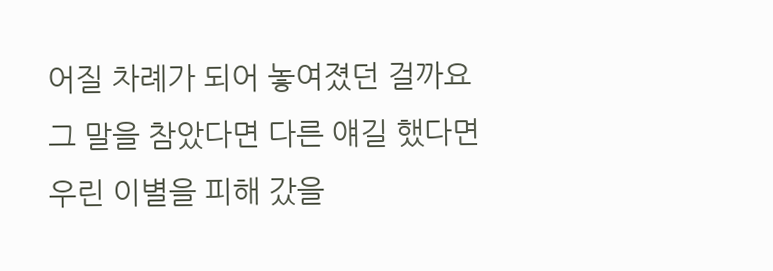어질 차례가 되어 놓여졌던 걸까요
그 말을 참았다면 다른 얘길 했다면
우린 이별을 피해 갔을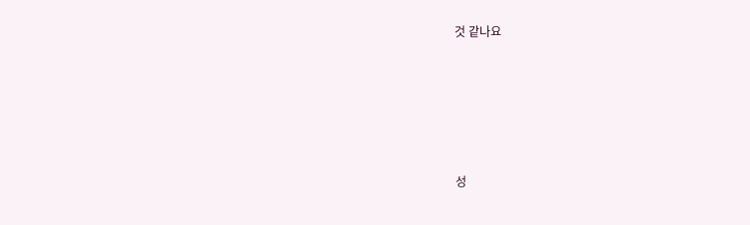것 같나요







성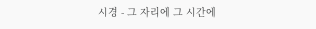시경 - 그 자리에 그 시간에